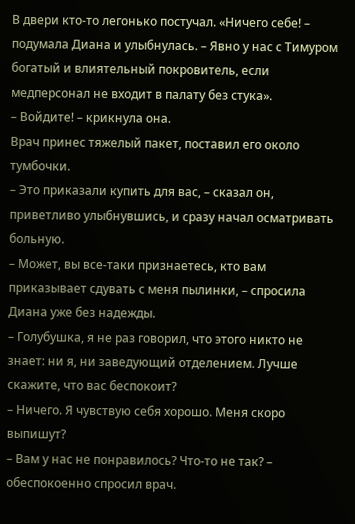В двери кто-то легонько постучал. «Ничего себе! – подумала Диана и улыбнулась. – Явно у нас с Тимуром богатый и влиятельный покровитель, если медперсонал не входит в палату без стука».
– Войдите! – крикнула она.
Врач принес тяжелый пакет, поставил его около тумбочки.
– Это приказали купить для вас, – сказал он, приветливо улыбнувшись, и сразу начал осматривать больную.
– Может, вы все-таки признаетесь, кто вам приказывает сдувать с меня пылинки, – спросила Диана уже без надежды.
– Голубушка, я не раз говорил, что этого никто не знает: ни я, ни заведующий отделением. Лучше скажите, что вас беспокоит?
– Ничего. Я чувствую себя хорошо. Меня скоро выпишут?
– Вам у нас не понравилось? Что-то не так? – обеспокоенно спросил врач.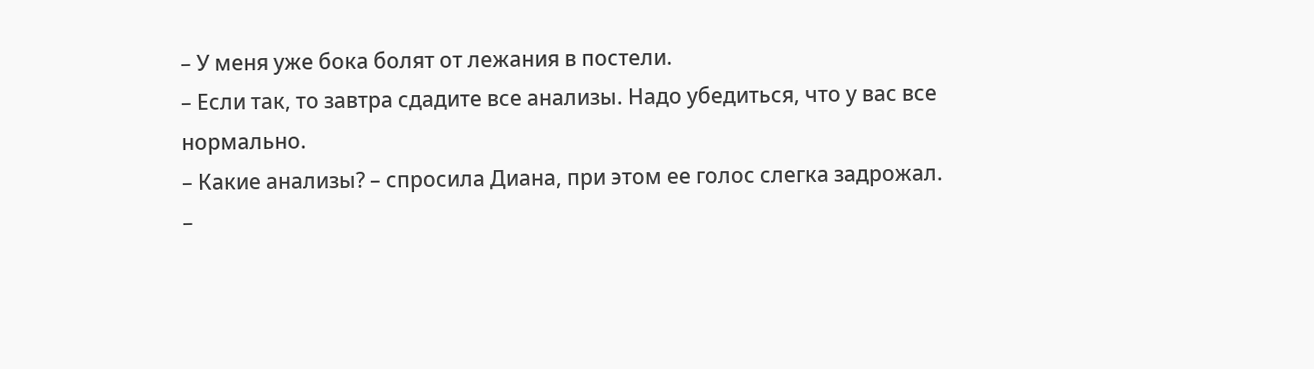– У меня уже бока болят от лежания в постели.
– Если так, то завтра сдадите все анализы. Надо убедиться, что у вас все нормально.
– Какие анализы? – спросила Диана, при этом ее голос слегка задрожал.
–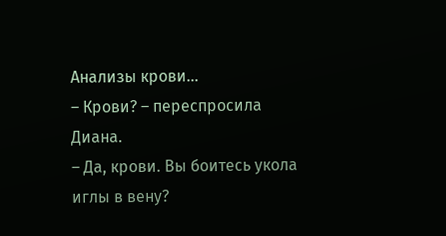Анализы крови…
– Крови? – переспросила Диана.
– Да, крови. Вы боитесь укола иглы в вену?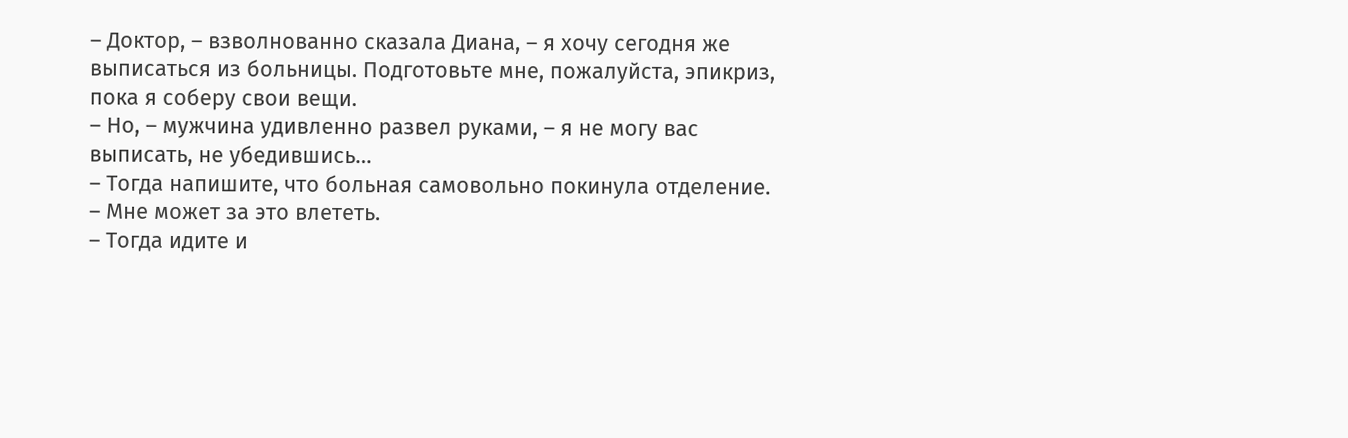– Доктор, – взволнованно сказала Диана, – я хочу сегодня же выписаться из больницы. Подготовьте мне, пожалуйста, эпикриз, пока я соберу свои вещи.
– Но, – мужчина удивленно развел руками, – я не могу вас выписать, не убедившись…
– Тогда напишите, что больная самовольно покинула отделение.
– Мне может за это влететь.
– Тогда идите и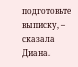подготовьте выписку, – сказала Диана.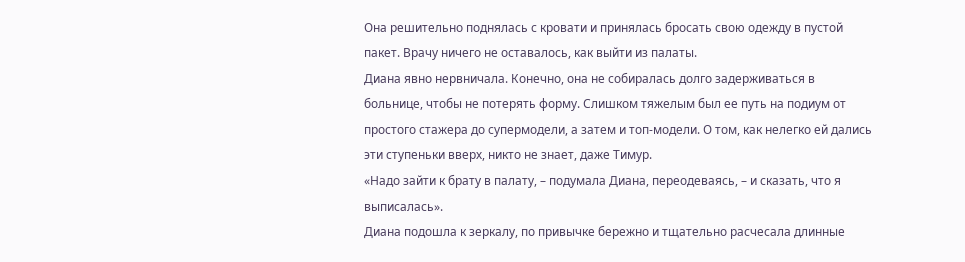Она решительно поднялась с кровати и принялась бросать свою одежду в пустой пакет. Врачу ничего не оставалось, как выйти из палаты.
Диана явно нервничала. Конечно, она не собиралась долго задерживаться в больнице, чтобы не потерять форму. Слишком тяжелым был ее путь на подиум от простого стажера до супермодели, а затем и топ-модели. О том, как нелегко ей дались эти ступеньки вверх, никто не знает, даже Тимур.
«Надо зайти к брату в палату, – подумала Диана, переодеваясь, – и сказать, что я выписалась».
Диана подошла к зеркалу, по привычке бережно и тщательно расчесала длинные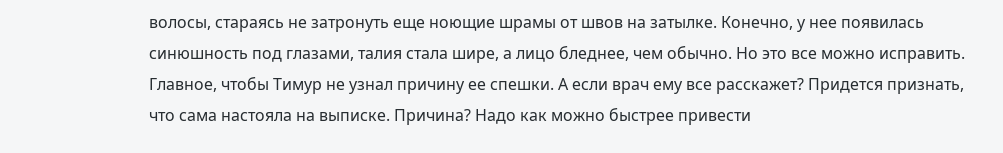волосы, стараясь не затронуть еще ноющие шрамы от швов на затылке. Конечно, у нее появилась синюшность под глазами, талия стала шире, а лицо бледнее, чем обычно. Но это все можно исправить. Главное, чтобы Тимур не узнал причину ее спешки. А если врач ему все расскажет? Придется признать, что сама настояла на выписке. Причина? Надо как можно быстрее привести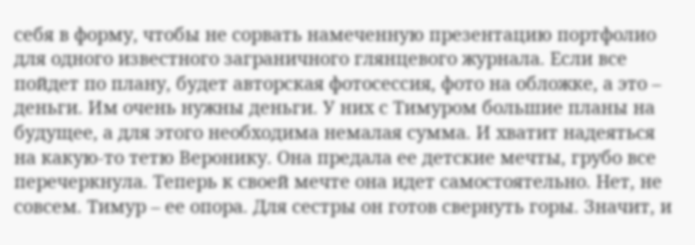себя в форму, чтобы не сорвать намеченную презентацию портфолио для одного известного заграничного глянцевого журнала. Если все пойдет по плану, будет авторская фотосессия, фото на обложке, а это – деньги. Им очень нужны деньги. У них с Тимуром большие планы на будущее, а для этого необходима немалая сумма. И хватит надеяться на какую-то тетю Веронику. Она предала ее детские мечты, грубо все перечеркнула. Теперь к своей мечте она идет самостоятельно. Нет, не совсем. Тимур – ее опора. Для сестры он готов свернуть горы. Значит, и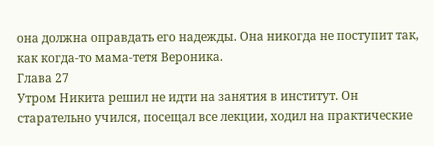она должна оправдать его надежды. Она никогда не поступит так, как когда-то мама-тетя Вероника.
Глава 27
Утром Никита решил не идти на занятия в институт. Он старательно учился, посещал все лекции, ходил на практические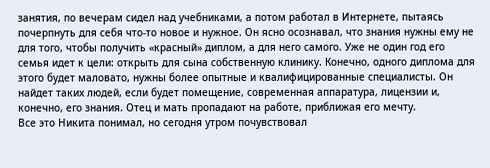занятия, по вечерам сидел над учебниками, а потом работал в Интернете, пытаясь почерпнуть для себя что-то новое и нужное. Он ясно осознавал, что знания нужны ему не для того, чтобы получить «красный» диплом, а для него самого. Уже не один год его семья идет к цели: открыть для сына собственную клинику. Конечно, одного диплома для этого будет маловато, нужны более опытные и квалифицированные специалисты. Он найдет таких людей, если будет помещение, современная аппаратура, лицензии и, конечно, его знания. Отец и мать пропадают на работе, приближая его мечту.
Все это Никита понимал, но сегодня утром почувствовал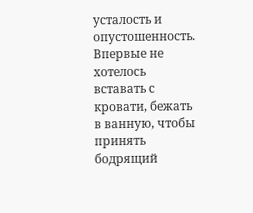усталость и опустошенность. Впервые не хотелось вставать с кровати, бежать в ванную, чтобы принять бодрящий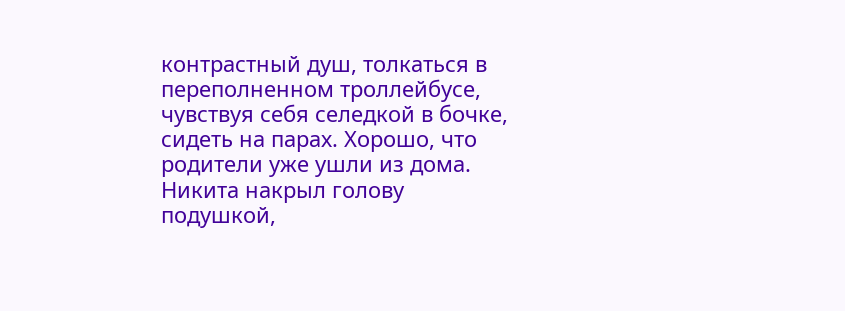контрастный душ, толкаться в переполненном троллейбусе, чувствуя себя селедкой в бочке, сидеть на парах. Хорошо, что родители уже ушли из дома. Никита накрыл голову подушкой,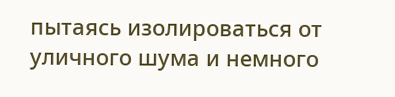пытаясь изолироваться от уличного шума и немного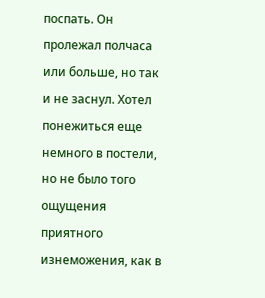поспать. Он пролежал полчаса или больше, но так и не заснул. Хотел понежиться еще немного в постели, но не было того ощущения приятного изнеможения, как в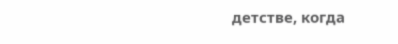детстве, когда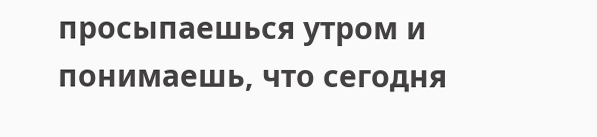просыпаешься утром и понимаешь, что сегодня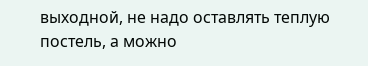выходной, не надо оставлять теплую постель, а можно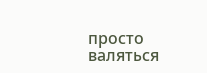просто валяться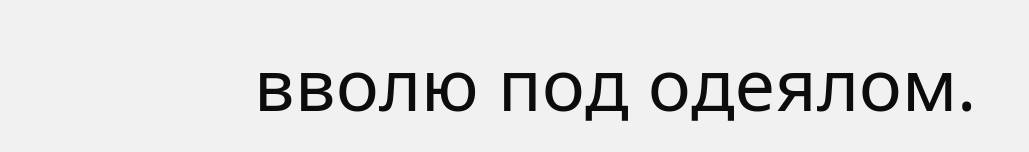вволю под одеялом.